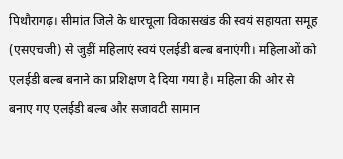पिथौरागढ़। सीमांत जिले के धारचूला विकासखंड की स्वयं सहायता समूह (एसएचजी) से जुड़ीं महिलाएं स्वयं एलईडी बल्ब बनाएंगी। महिलाओं को एलईडी बल्ब बनाने का प्रशिक्षण दे दिया गया है। महिला की ओर से बनाए गए एलईडी बल्ब और सजावटी सामान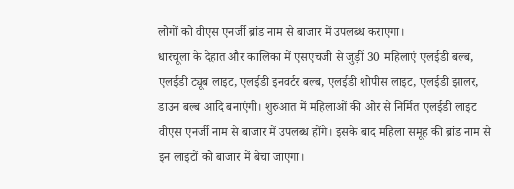लोगों को वीएस एनर्जी ब्रांड नाम से बाजार में उपलब्ध कराएगा।
धारचूला के देहात और कालिका में एसएचजी से जुड़ीं 30 महिलाएं एलईडी बल्ब, एलईडी ट्यूब लाइट, एलईडी इनवर्टर बल्ब, एलईडी शोपीस लाइट, एलईडी झालर, डाउन बल्ब आदि बनाएंगी। शुरुआत में महिलाओं की ओर से निर्मित एलईडी लाइट वीएस एनर्जी नाम से बाजार में उपलब्ध होंगे। इसके बाद महिला समूह की ब्रांड नाम से इन लाइटों को बाजार में बेचा जाएगा।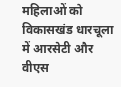महिलाओं को विकासखंड धारचूला में आरसेटी और वीएस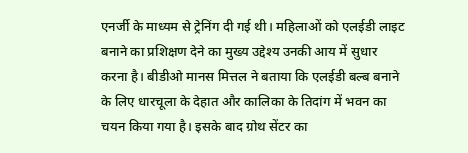एनर्जी के माध्यम से ट्रेनिंग दी गई थी। महिलाओं को एलईडी लाइट बनाने का प्रशिक्षण देने का मुख्य उद्देश्य उनकी आय में सुधार करना है। बीडीओ मानस मित्तल ने बताया कि एलईडी बल्ब बनाने के लिए धारचूला के देहात और कालिका के तिदांग में भवन का चयन किया गया है। इसके बाद ग्रोथ सेंटर का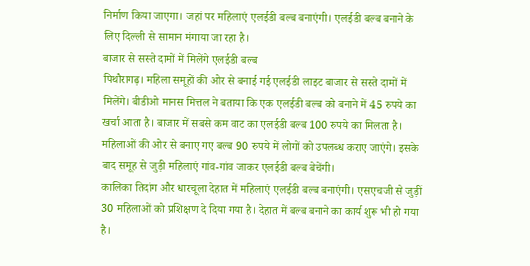निर्माण किया जाएगा। जहां पर महिलाएं एलईडी बल्ब बनाएंगी। एलईडी बल्ब बनाने के लिए दिल्ली से सामान मंगाया जा रहा है।
बाजार से सस्ते दामों में मिलेंगे एलईडी बल्ब
पिथौरागढ़। महिला समूहों की ओर से बनाई गई एलईडी लाइट बाजार से सस्ते दामों में मिलेंगे। बीडीओ मानस मित्तल ने बताया कि एक एलईडी बल्ब को बनाने में 45 रुपये का खर्चा आता है। बाजार में सबसे कम वाट का एलईडी बल्ब 100 रुपये का मिलता है। महिलाओं की ओर से बनाए गए बल्ब 90 रुपये में लोगों को उपलब्ध कराए जाएंगे। इसके बाद समूह से जुड़ी महिलाएं गांव-गांव जाकर एलईडी बल्ब बेचेंगी।
कालिका तिदांग और धारचूला देहात में महिलाएं एलईडी बल्ब बनाएंगी। एसएचजी से जुड़ीं 30 महिलाओं को प्रशिक्षण दे दिया गया है। देहात में बल्ब बनाने का कार्य शुरू भी हो गया है।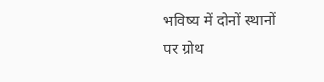भविष्य में दोनों स्थानों पर ग्रोथ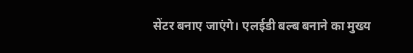सेंटर बनाए जाएंगे। एलईडी बल्ब बनाने का मुख्य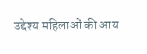उद्देश्य महिलाओं की आय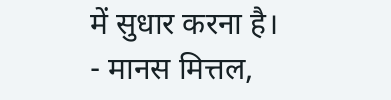में सुधार करना है।
- मानस मित्तल,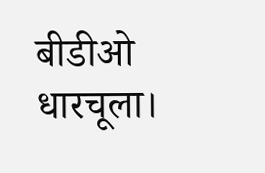बीडीओ धारचूला।